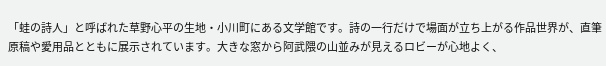「蛙の詩人」と呼ばれた草野心平の生地・小川町にある文学館です。詩の一行だけで場面が立ち上がる作品世界が、直筆原稿や愛用品とともに展示されています。大きな窓から阿武隈の山並みが見えるロビーが心地よく、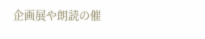企画展や朗読の催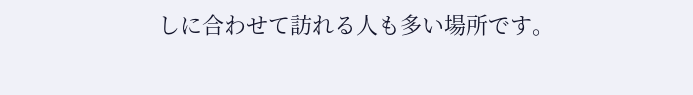しに合わせて訪れる人も多い場所です。